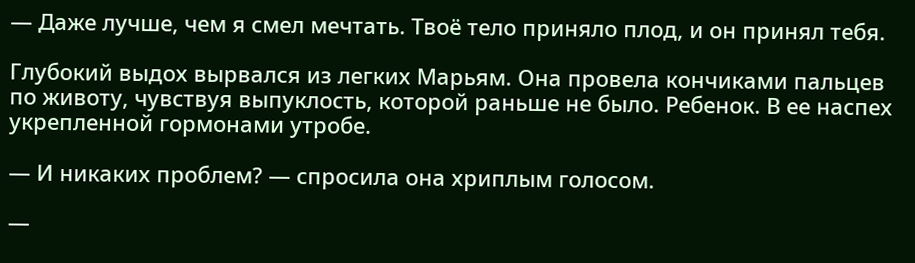— Даже лучше, чем я смел мечтать. Твоё тело приняло плод, и он принял тебя.

Глубокий выдох вырвался из легких Марьям. Она провела кончиками пальцев по животу, чувствуя выпуклость, которой раньше не было. Ребенок. В ее наспех укрепленной гормонами утробе.

— И никаких проблем? — спросила она хриплым голосом.

—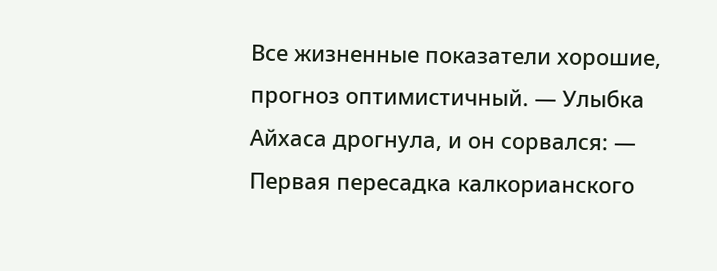Все жизненные показатели хорошие, прогноз оптимистичный. — Улыбка Айхаса дрогнула, и он сорвался: — Первая пересадка калкорианского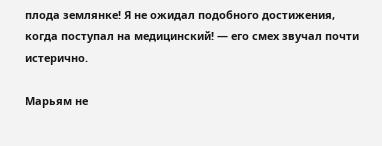плода землянке! Я не ожидал подобного достижения, когда поступал на медицинский! — его смех звучал почти истерично.

Марьям не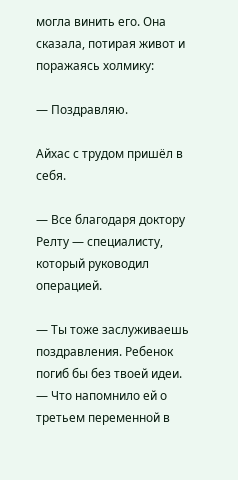могла винить его. Она сказала, потирая живот и поражаясь холмику:

— Поздравляю.

Айхас с трудом пришёл в себя.

— Все благодаря доктору Релту — специалисту, который руководил операцией.

— Ты тоже заслуживаешь поздравления. Ребенок погиб бы без твоей идеи. — Что напомнило ей о третьем переменной в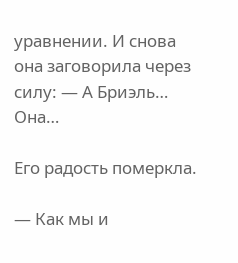уравнении. И снова она заговорила через силу: — А Бриэль… Она…

Его радость померкла.

— Как мы и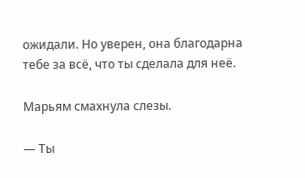ожидали. Но уверен, она благодарна тебе за всё, что ты сделала для неё.

Марьям смахнула слезы.

— Ты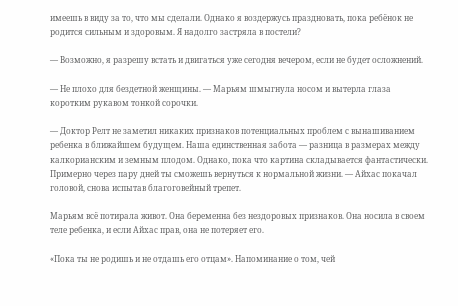имеешь в виду за то, что мы сделали. Однако я воздержусь праздновать, пока ребёнок не родится сильным и здоровым. Я надолго застряла в постели?

— Возможно, я разрешу встать и двигаться уже сегодня вечером, если не будет осложнений.

— Не плохо для бездетной женщины. — Марьям шмыгнула носом и вытерла глаза коротким рукавом тонкой сорочки.

— Доктор Релт не заметил никаких признаков потенциальных проблем с вынашиванием ребенка в ближайшем будущем. Наша единственная забота — разница в размерах между калкорианским и земным плодом. Однако, пока что картина складывается фантастически. Примерно через пару дней ты сможешь вернуться к нормальной жизни. — Айхас покачал головой, снова испытав благоговейный трепет.

Марьям всё потирала живот. Она беременна без нездоровых признаков. Она носила в своем теле ребенка, и если Айхас прав, она не потеряет его.

«Пока ты не родишь и не отдашь его отцам». Напоминание о том, чей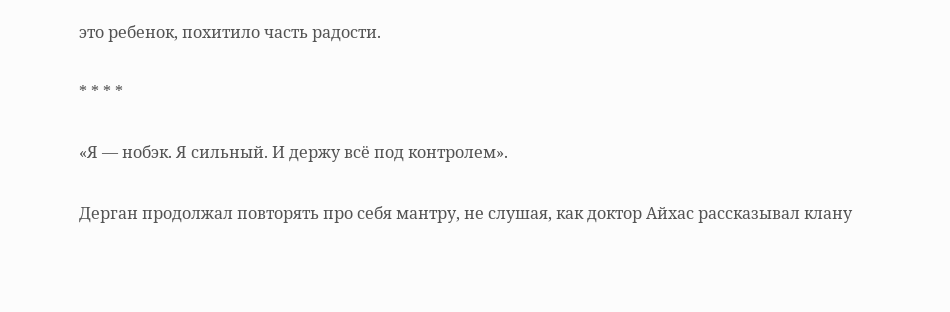это ребенок, похитило часть радости.

* * * *

«Я — нобэк. Я сильный. И держу всё под контролем».

Дерган продолжал повторять про себя мантру, не слушая, как доктор Айхас рассказывал клану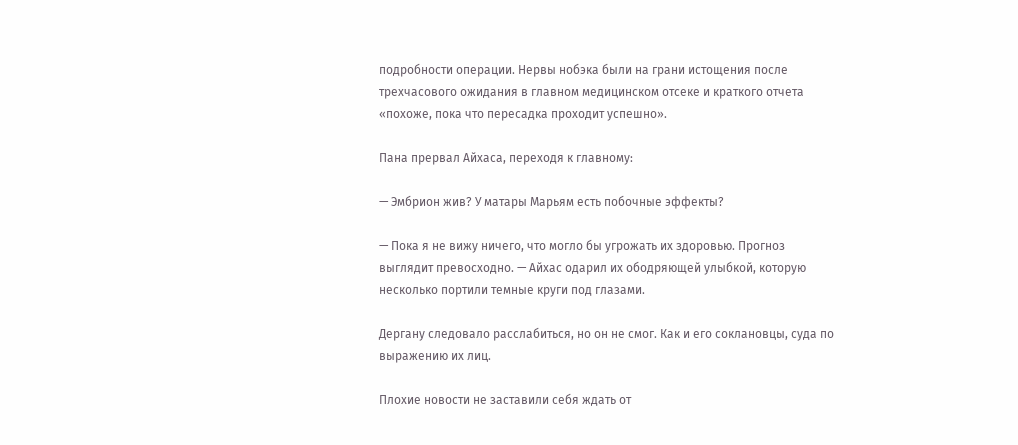подробности операции. Нервы нобэка были на грани истощения после трехчасового ожидания в главном медицинском отсеке и краткого отчета «похоже, пока что пересадка проходит успешно».

Пана прервал Айхаса, переходя к главному:

— Эмбрион жив? У матары Марьям есть побочные эффекты?

— Пока я не вижу ничего, что могло бы угрожать их здоровью. Прогноз выглядит превосходно. — Айхас одарил их ободряющей улыбкой, которую несколько портили темные круги под глазами.

Дергану следовало расслабиться, но он не смог. Как и его соклановцы, суда по выражению их лиц.

Плохие новости не заставили себя ждать от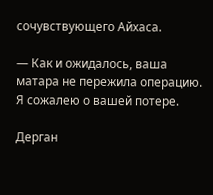сочувствующего Айхаса.

— Как и ожидалось, ваша матара не пережила операцию. Я сожалею о вашей потере.

Дерган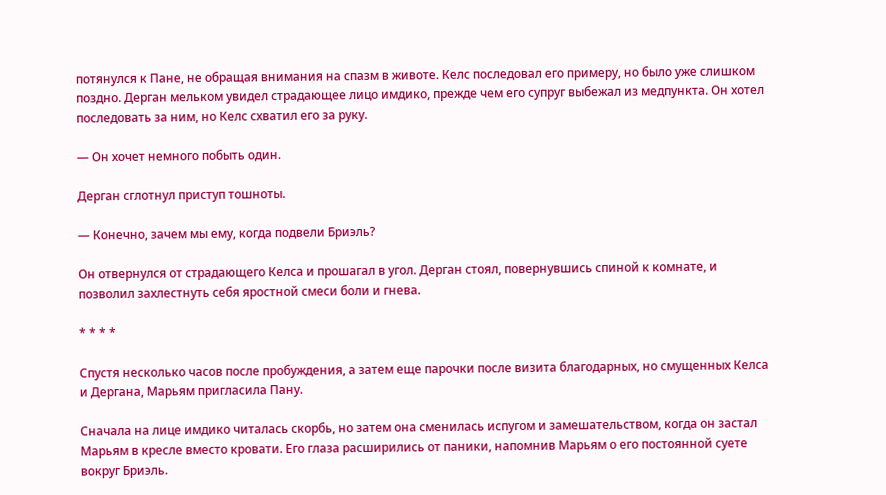потянулся к Пане, не обращая внимания на спазм в животе. Келс последовал его примеру, но было уже слишком поздно. Дерган мельком увидел страдающее лицо имдико, прежде чем его супруг выбежал из медпункта. Он хотел последовать за ним, но Келс схватил его за руку.

— Он хочет немного побыть один.

Дерган сглотнул приступ тошноты.

— Конечно, зачем мы ему, когда подвели Бриэль?

Он отвернулся от страдающего Келса и прошагал в угол. Дерган стоял, повернувшись спиной к комнате, и позволил захлестнуть себя яростной смеси боли и гнева.

* * * *

Спустя несколько часов после пробуждения, а затем еще парочки после визита благодарных, но смущенных Келса и Дергана, Марьям пригласила Пану.

Сначала на лице имдико читалась скорбь, но затем она сменилась испугом и замешательством, когда он застал Марьям в кресле вместо кровати. Его глаза расширились от паники, напомнив Марьям о его постоянной суете вокруг Бриэль.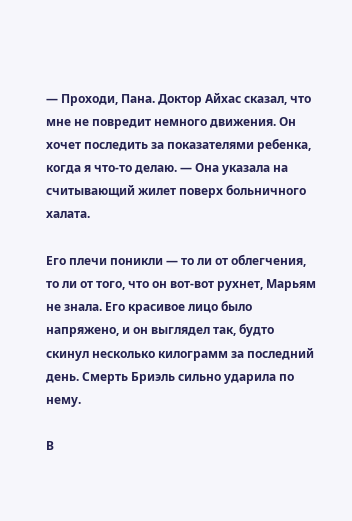— Проходи, Пана. Доктор Айхас сказал, что мне не повредит немного движения. Он хочет последить за показателями ребенка, когда я что-то делаю. — Она указала на считывающий жилет поверх больничного халата.

Его плечи поникли — то ли от облегчения, то ли от того, что он вот-вот рухнет, Марьям не знала. Его красивое лицо было напряжено, и он выглядел так, будто скинул несколько килограмм за последний день. Смерть Бриэль сильно ударила по нему.

В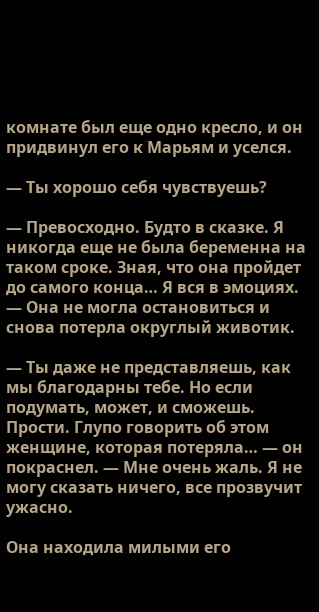комнате был еще одно кресло, и он придвинул его к Марьям и уселся.

— Ты хорошо себя чувствуешь?

— Превосходно. Будто в сказке. Я никогда еще не была беременна на таком сроке. Зная, что она пройдет до самого конца… Я вся в эмоциях. — Она не могла остановиться и снова потерла округлый животик.

— Ты даже не представляешь, как мы благодарны тебе. Но если подумать, может, и сможешь. Прости. Глупо говорить об этом женщине, которая потеряла… — он покраснел. — Мне очень жаль. Я не могу сказать ничего, все прозвучит ужасно.

Она находила милыми его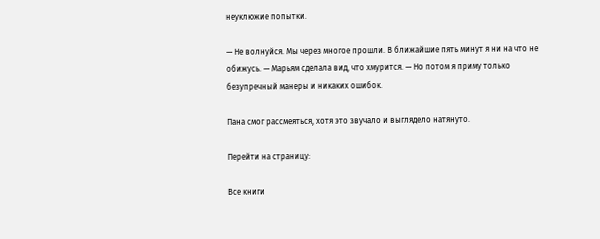неуклюжие попытки.

— Не волнуйся. Мы через многое прошли. В ближайшие пять минут я ни на что не обижусь. — Марьям сделала вид, что хмурится. — Но потом я приму только безупречный манеры и никаких ошибок.

Пана смог рассмеяться, хотя это звучало и выглядело натянуто.

Перейти на страницу:

Все книги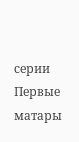серии Первые матары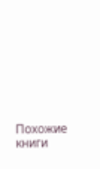Похожие книги